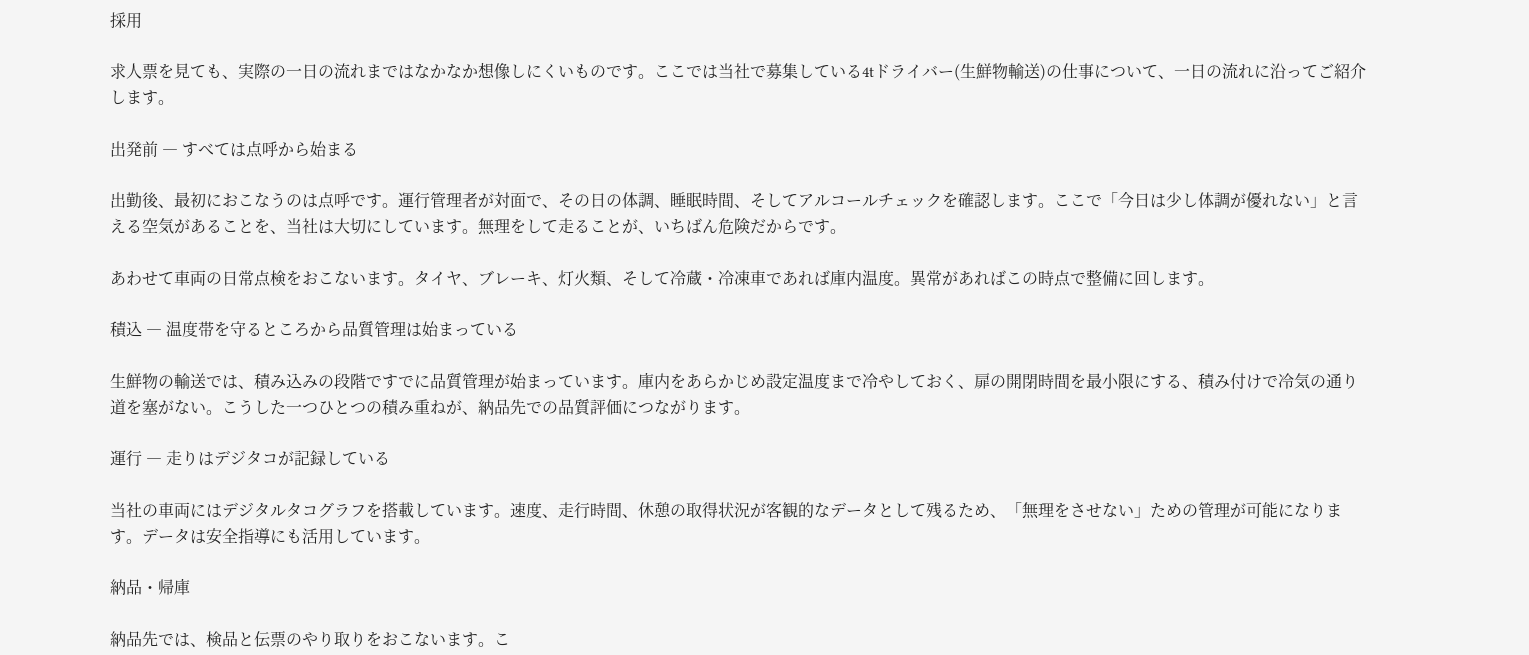採用

求人票を見ても、実際の一日の流れまではなかなか想像しにくいものです。ここでは当社で募集している4tドライバー(生鮮物輸送)の仕事について、一日の流れに沿ってご紹介します。

出発前 ― すべては点呼から始まる

出勤後、最初におこなうのは点呼です。運行管理者が対面で、その日の体調、睡眠時間、そしてアルコールチェックを確認します。ここで「今日は少し体調が優れない」と言える空気があることを、当社は大切にしています。無理をして走ることが、いちばん危険だからです。

あわせて車両の日常点検をおこないます。タイヤ、ブレーキ、灯火類、そして冷蔵・冷凍車であれば庫内温度。異常があればこの時点で整備に回します。

積込 ― 温度帯を守るところから品質管理は始まっている

生鮮物の輸送では、積み込みの段階ですでに品質管理が始まっています。庫内をあらかじめ設定温度まで冷やしておく、扉の開閉時間を最小限にする、積み付けで冷気の通り道を塞がない。こうした一つひとつの積み重ねが、納品先での品質評価につながります。

運行 ― 走りはデジタコが記録している

当社の車両にはデジタルタコグラフを搭載しています。速度、走行時間、休憩の取得状況が客観的なデータとして残るため、「無理をさせない」ための管理が可能になります。データは安全指導にも活用しています。

納品・帰庫

納品先では、検品と伝票のやり取りをおこないます。こ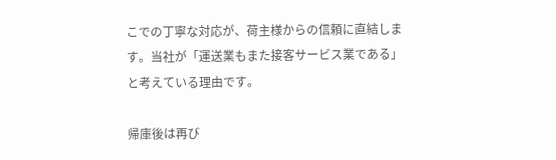こでの丁寧な対応が、荷主様からの信頼に直結します。当社が「運送業もまた接客サービス業である」と考えている理由です。

帰庫後は再び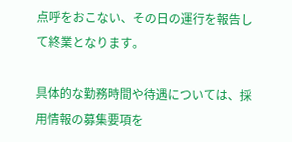点呼をおこない、その日の運行を報告して終業となります。

具体的な勤務時間や待遇については、採用情報の募集要項を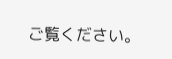ご覧ください。